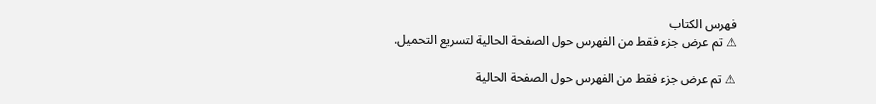فهرس الكتاب
⚠ تم عرض جزء فقط من الفهرس حول الصفحة الحالية لتسريع التحميل.

⚠ تم عرض جزء فقط من الفهرس حول الصفحة الحالية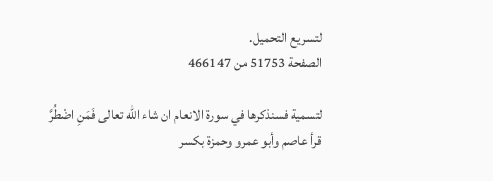لتسريع التحميل.
الصفحة 51753 من 466147

لتسمية فسنذكرها في سورة الانعام ان شاء الله تعالى فَمَنِ اضْطُرَّ قرأ عاصم وأبو عمرو وحمزة بكسر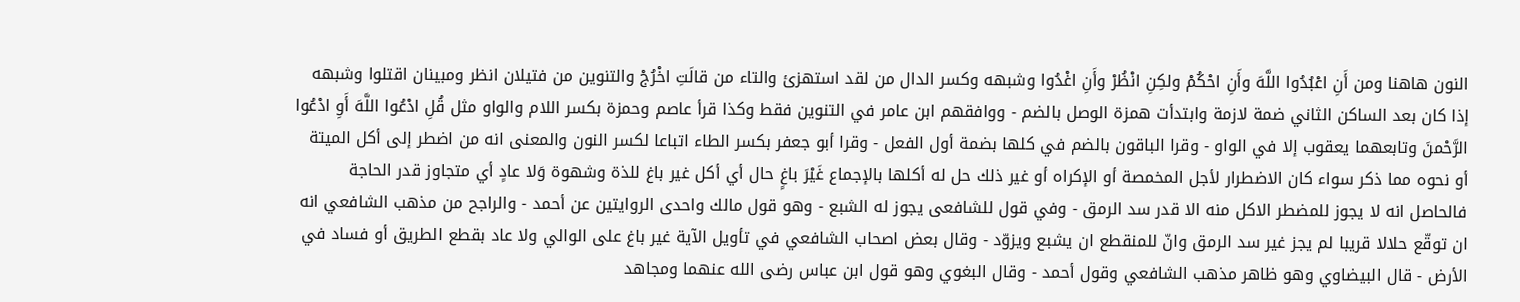النون هاهنا ومن أَنِ اعْبُدُوا اللَّهَ وأَنِ احْكُمْ ولكِنِ انْظُرْ وأَنِ اغْدُوا وشبهه وكسر الدال من لقد استهزئ والتاء من قالَتِ اخْرُجْ والتنوين من فتيلان انظر ومبينان اقتلوا وشبهه إذا كان بعد الساكن الثاني ضمة لازمة وابتدأت همزة الوصل بالضم - ووافقهم ابن عامر في التنوين فقط وكذا قرأ عاصم وحمزة بكسر اللام والواو مثل قُلِ ادْعُوا اللَّهَ أَوِ ادْعُوا الرَّحْمنَ وتابعهما يعقوب إلا في الواو - وقرا الباقون بالضم في كلها بضمة أول الفعل - وقرا أبو جعفر بكسر الطاء اتباعا لكسر النون والمعنى انه من اضطر إلى أكل الميتة أو نحوه مما ذكر سواء كان الاضطرار لأجل المخمصة أو الإكراه أو غير ذلك حل له أكلها بالإجماع غَيْرَ باغٍ حال أي أكل غير باغ للذة وشهوة وَلا عادٍ أي متجاوز قدر الحاجة فالحاصل انه لا يجوز للمضطر الاكل منه الا قدر سد الرمق - وفي قول للشافعى يجوز له الشبع - وهو قول مالك واحدى الروايتين عن أحمد - والراجح من مذهب الشافعي انه ان توقّع حلالا قريبا لم يجز غير سد الرمق وانّ للمنقطع ان يشبع ويزوّد - وقال بعض اصحاب الشافعي في تأويل الآية غير باغ على الوالي ولا عاد بقطع الطريق أو فساد في الأرض - قال البيضاوي وهو ظاهر مذهب الشافعي وقول أحمد - وقال البغوي وهو قول ابن عباس رضى الله عنهما ومجاهد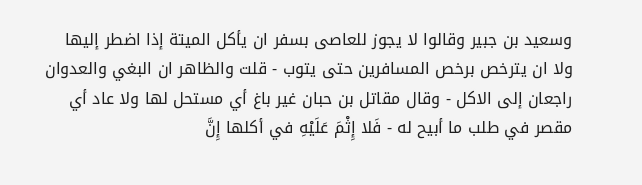وسعيد بن جبير وقالوا لا يجوز للعاصى بسفر ان يأكل الميتة إذا اضطر إليها ولا ان يترخص برخص المسافرين حتى يتوب - قلت والظاهر ان البغي والعدوان راجعان إلى الاكل - وقال مقاتل بن حبان غير باغ أي مستحل لها ولا عاد أي مقصر في طلب ما أبيح له - فَلا إِثْمَ عَلَيْهِ في أكلها إِنَّ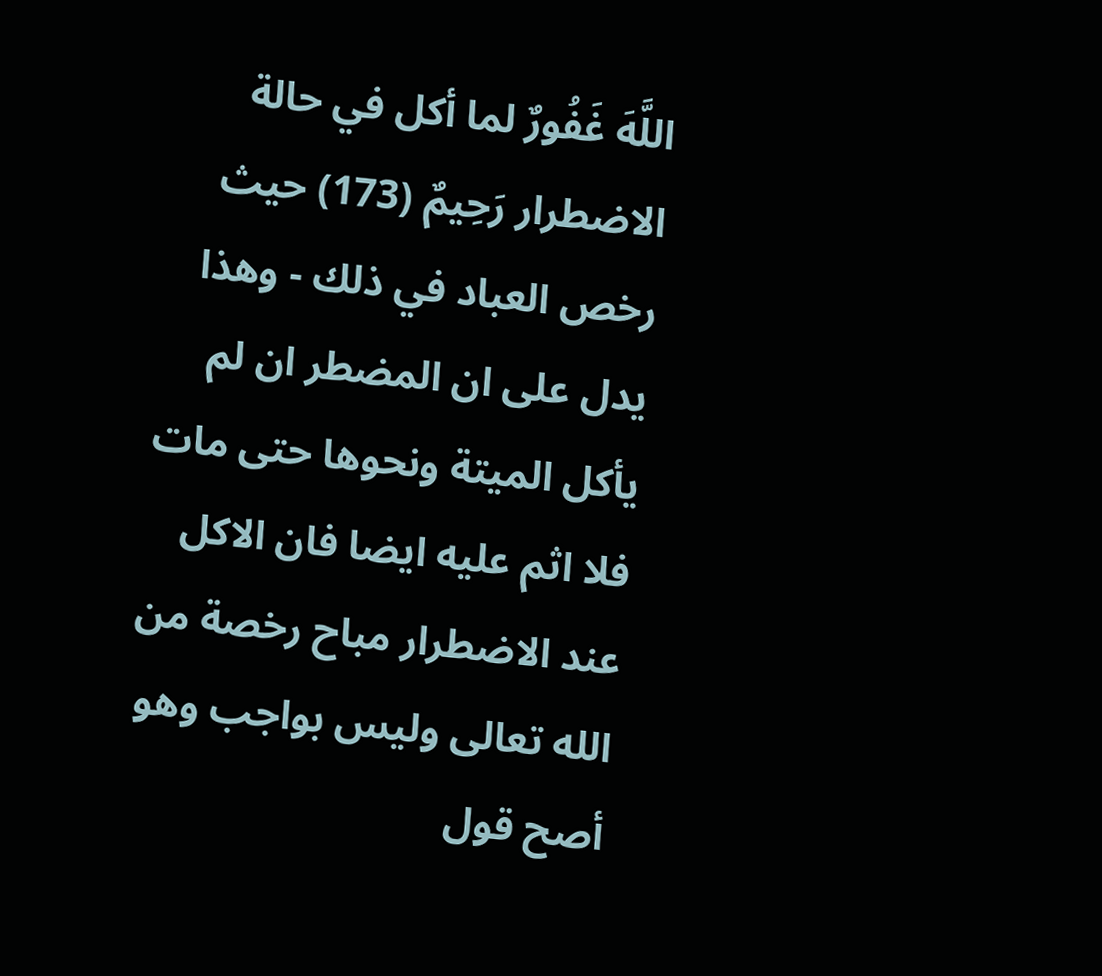اللَّهَ غَفُورٌ لما أكل في حالة الاضطرار رَحِيمٌ (173) حيث رخص العباد في ذلك - وهذا يدل على ان المضطر ان لم يأكل الميتة ونحوها حتى مات فلا اثم عليه ايضا فان الاكل عند الاضطرار مباح رخصة من الله تعالى وليس بواجب وهو أصح قول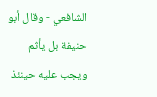الشافعي - وقال أبو حنيفة بل يأثم ويجب عليه حينئذ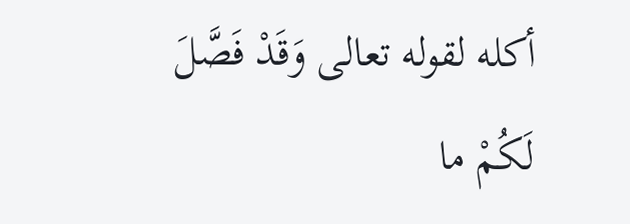أكله لقوله تعالى وَقَدْ فَصَّلَ لَكُمْ ما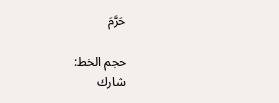حَرَّمَ

حجم الخط:
شارك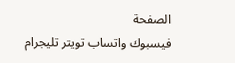الصفحة
فيسبوك واتساب تويتر تليجرام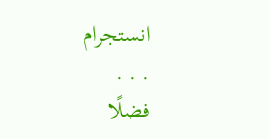انستجرام
. . .
فضلًا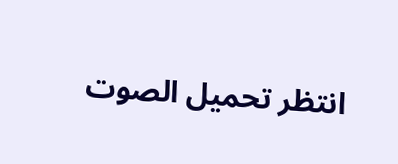انتظر تحميل الصوت